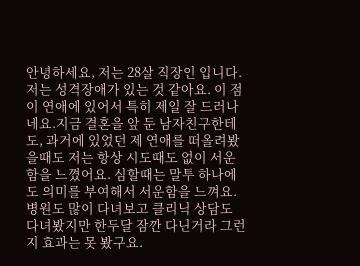안녕하세요, 저는 28살 직장인 입니다.저는 성격장애가 있는 것 같아요. 이 점이 연애에 있어서 특히 제일 잘 드러나네요.지금 결혼을 앞 둔 남자친구한테도, 과거에 있었던 제 연애를 떠올려봤을때도 저는 항상 시도때도 없이 서운함을 느꼈어요. 심할때는 말투 하나에도 의미를 부여해서 서운함을 느껴요. 병원도 많이 다녀보고 클리닉 상담도 다녀봤지만 한두달 잠깐 다닌거라 그런지 효과는 못 봤구요.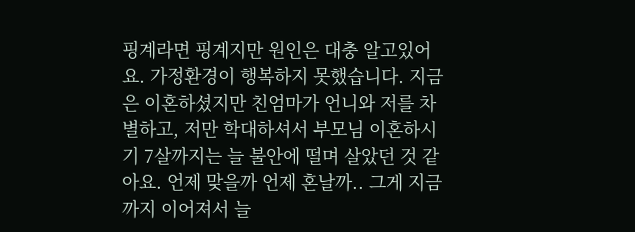핑계라면 핑계지만 원인은 대충 알고있어요. 가정환경이 행복하지 못했습니다. 지금은 이혼하셨지만 친엄마가 언니와 저를 차별하고, 저만 학대하셔서 부모님 이혼하시기 7살까지는 늘 불안에 떨며 살았던 것 같아요. 언제 맞을까 언제 혼날까.. 그게 지금까지 이어져서 늘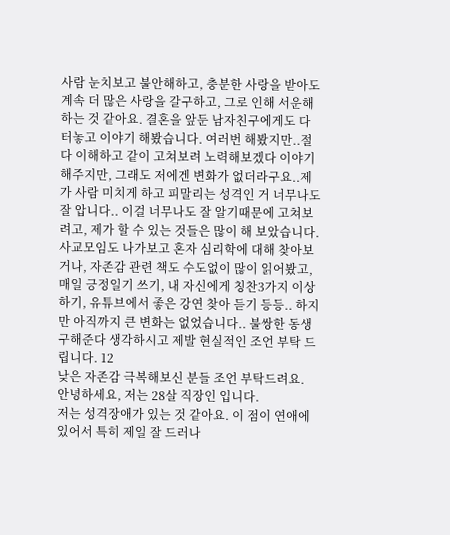사람 눈치보고 불안해하고, 충분한 사랑을 받아도 계속 더 많은 사랑을 갈구하고, 그로 인해 서운해하는 것 같아요. 결혼을 앞둔 남자친구에게도 다 터놓고 이야기 해봤습니다. 여러번 해봤지만..절 다 이해하고 같이 고쳐보려 노력해보겠다 이야기 해주지만, 그래도 저에겐 변화가 없더라구요..제가 사람 미치게 하고 피말리는 성격인 거 너무나도 잘 압니다.. 이걸 너무나도 잘 알기때문에 고쳐보려고, 제가 할 수 있는 것들은 많이 해 보았습니다. 사교모임도 나가보고 혼자 심리학에 대해 찾아보거나, 자존감 관련 책도 수도없이 많이 읽어봤고, 매일 긍정일기 쓰기, 내 자신에게 칭찬3가지 이상 하기, 유튜브에서 좋은 강연 찾아 듣기 등등.. 하지만 아직까지 큰 변화는 없었습니다.. 불쌍한 동생 구해준다 생각하시고 제발 현실적인 조언 부탁 드립니다. 12
낮은 자존감 극복해보신 분들 조언 부탁드려요.
안녕하세요, 저는 28살 직장인 입니다.
저는 성격장애가 있는 것 같아요. 이 점이 연애에 있어서 특히 제일 잘 드러나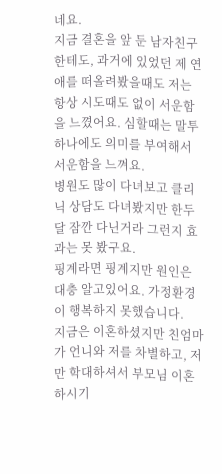네요.
지금 결혼을 앞 둔 남자친구한테도, 과거에 있었던 제 연애를 떠올려봤을때도 저는 항상 시도때도 없이 서운함을 느꼈어요. 심할때는 말투 하나에도 의미를 부여해서 서운함을 느껴요.
병원도 많이 다녀보고 클리닉 상담도 다녀봤지만 한두달 잠깐 다닌거라 그런지 효과는 못 봤구요.
핑계라면 핑계지만 원인은 대충 알고있어요. 가정환경이 행복하지 못했습니다.
지금은 이혼하셨지만 친엄마가 언니와 저를 차별하고, 저만 학대하셔서 부모님 이혼하시기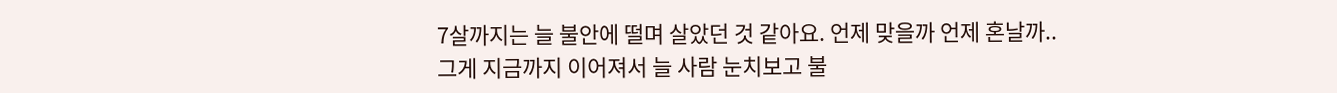7살까지는 늘 불안에 떨며 살았던 것 같아요. 언제 맞을까 언제 혼날까..
그게 지금까지 이어져서 늘 사람 눈치보고 불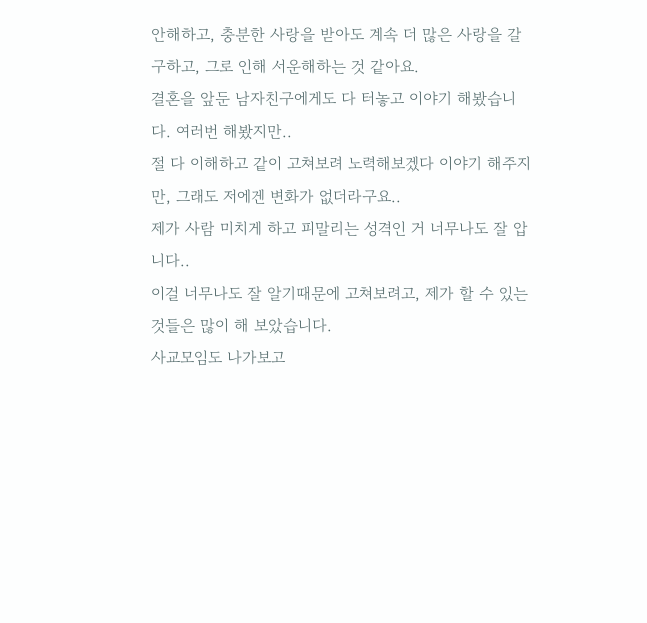안해하고, 충분한 사랑을 받아도 계속 더 많은 사랑을 갈구하고, 그로 인해 서운해하는 것 같아요.
결혼을 앞둔 남자친구에게도 다 터놓고 이야기 해봤습니다. 여러번 해봤지만..
절 다 이해하고 같이 고쳐보려 노력해보겠다 이야기 해주지만, 그래도 저에겐 변화가 없더라구요..
제가 사람 미치게 하고 피말리는 성격인 거 너무나도 잘 압니다..
이걸 너무나도 잘 알기때문에 고쳐보려고, 제가 할 수 있는 것들은 많이 해 보았습니다.
사교모임도 나가보고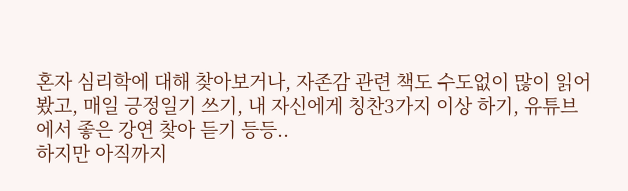혼자 심리학에 대해 찾아보거나, 자존감 관련 책도 수도없이 많이 읽어봤고, 매일 긍정일기 쓰기, 내 자신에게 칭찬3가지 이상 하기, 유튜브에서 좋은 강연 찾아 듣기 등등..
하지만 아직까지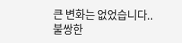큰 변화는 없었습니다..
불쌍한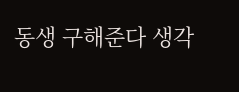동생 구해준다 생각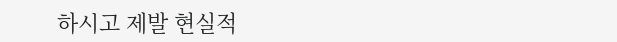하시고 제발 현실적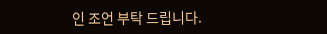인 조언 부탁 드립니다.